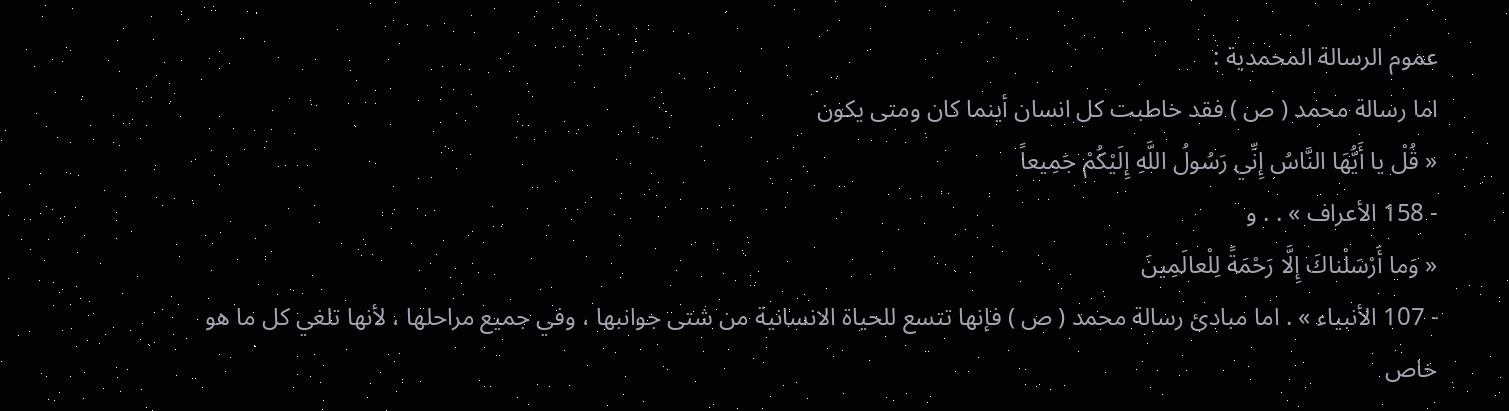عموم الرسالة المحمدية :
اما رسالة محمد ( ص ) فقد خاطبت كل انسان أينما كان ومتى يكون
« قُلْ يا أَيُّهَا النَّاسُ إِنِّي رَسُولُ اللَّهِ إِلَيْكُمْ جَمِيعاً
- 158 الأعراف » . . و
« وَما أَرْسَلْناكَ إِلَّا رَحْمَةً لِلْعالَمِينَ
- 107 الأنبياء » . اما مبادئ رسالة محمد ( ص ) فإنها تتسع للحياة الانسانية من شتى جوانبها ، وفي جميع مراحلها ، لأنها تلغي كل ما هو خاص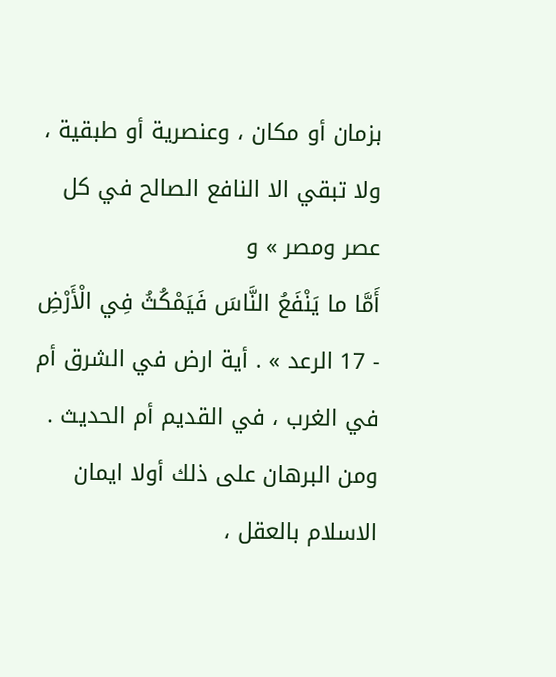بزمان أو مكان ، وعنصرية أو طبقية ، ولا تبقي الا النافع الصالح في كل عصر ومصر » و
أَمَّا ما يَنْفَعُ النَّاسَ فَيَمْكُثُ فِي الْأَرْضِ
- 17 الرعد » . أية ارض في الشرق أم في الغرب ، في القديم أم الحديث .
ومن البرهان على ذلك أولا ايمان الاسلام بالعقل ،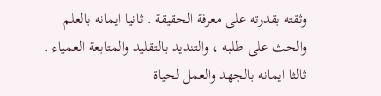وثقته بقدرته على معرفة الحقيقة . ثانيا ايمانه بالعلم والحث على طلبه ، والتنديد بالتقليد والمتابعة العمياء . ثالثا ايمانه بالجهد والعمل لحياة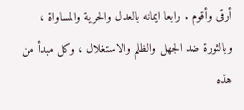أرقى وأقوم . رابعا ايمانه بالعدل والحرية والمساواة ، وبالثورة ضد الجهل والظلم والاستغلال ، وكل مبدأ من هذه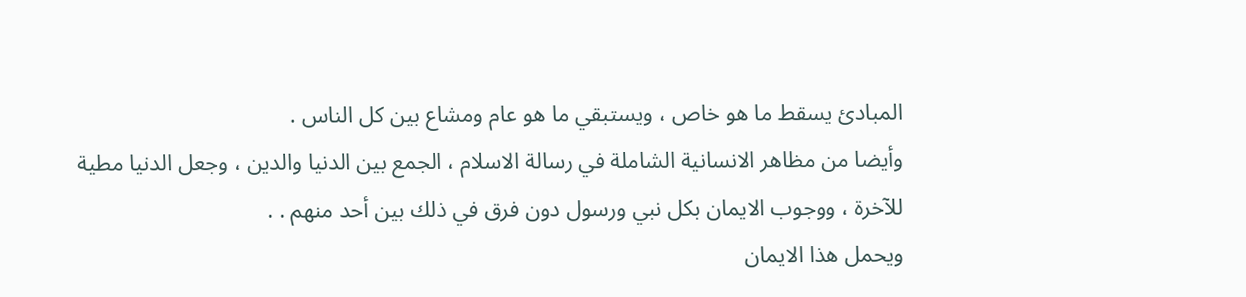المبادئ يسقط ما هو خاص ، ويستبقي ما هو عام ومشاع بين كل الناس .
وأيضا من مظاهر الانسانية الشاملة في رسالة الاسلام ، الجمع بين الدنيا والدين ، وجعل الدنيا مطية للآخرة ، ووجوب الايمان بكل نبي ورسول دون فرق في ذلك بين أحد منهم . .
ويحمل هذا الايمان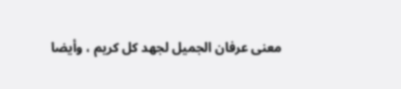معنى عرفان الجميل لجهد كل كريم ، وأيضا